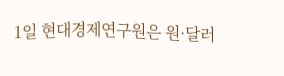1일 현대경제연구원은 원·달러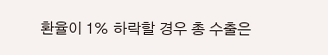환율이 1% 하락할 경우 총 수출은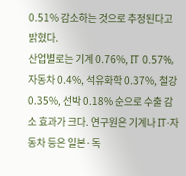0.51% 감소하는 것으로 추정된다고 밝혔다.
산업별로는 기계 0.76%, IT 0.57%, 자동차 0.4%, 석유화학 0.37%, 철강 0.35%, 선박 0.18% 순으로 수출 감소 효과가 크다. 연구원은 기계나 IT·자동차 등은 일본·독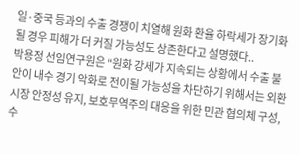일·중국 등과의 수출 경쟁이 치열해 원화 환율 하락세가 장기화 될 경우 피해가 더 커질 가능성도 상존한다고 설명했다..
박용정 선임연구원은 “원화 강세가 지속되는 상황에서 수출 불안이 내수 경기 악화로 전이될 가능성을 차단하기 위해서는 외환시장 안정성 유지, 보호무역주의 대응을 위한 민관 협의체 구성, 수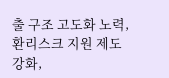출 구조 고도화 노력, 환리스크 지원 제도 강화,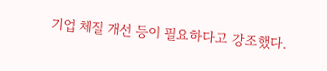기업 체질 개선 등이 필요하다고 강조했다.